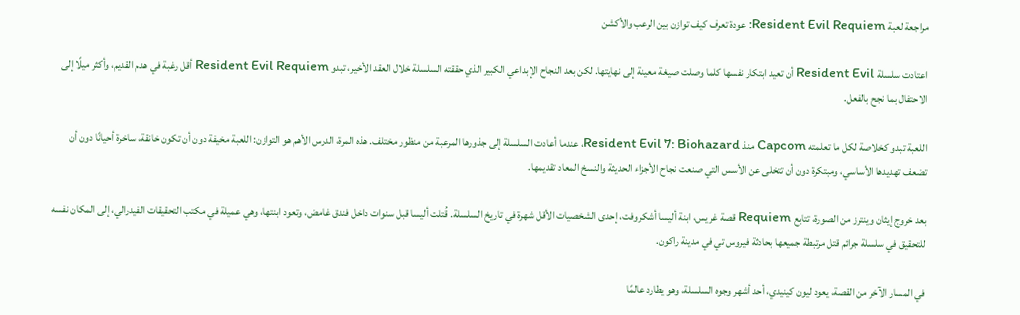مراجعة لعبة Resident Evil Requiem: عودة تعرف كيف توازن بين الرعب والأكشن

اعتادت سلسلة Resident Evil أن تعيد ابتكار نفسها كلما وصلت صيغة معينة إلى نهايتها. لكن بعد النجاح الإبداعي الكبير الذي حققته السلسلة خلال العقد الأخير، تبدو Resident Evil Requiem أقل رغبة في هدم القديم، وأكثر ميلًا إلى الاحتفال بما نجح بالفعل.

اللعبة تبدو كخلاصة لكل ما تعلمته Capcom منذ Resident Evil 7: Biohazard، عندما أعادت السلسلة إلى جذورها المرعبة من منظور مختلف. هذه المرة، الدرس الأهم هو التوازن: اللعبة مخيفة دون أن تكون خانقة، ساخرة أحيانًا دون أن تضعف تهديدها الأساسي، ومبتكرة دون أن تتخلى عن الأسس التي صنعت نجاح الأجزاء الحديثة والنسخ المعاد تقديمها.

بعد خروج إيثان وينترز من الصورة، تتابع Requiem قصة غريس، ابنة أليسا أشكروفت، إحدى الشخصيات الأقل شهرة في تاريخ السلسلة. قُتلت أليسا قبل سنوات داخل فندق غامض، وتعود ابنتها، وهي عميلة في مكتب التحقيقات الفيدرالي، إلى المكان نفسه للتحقيق في سلسلة جرائم قتل مرتبطة جميعها بحادثة فيروس تي في مدينة راكون.

في المسار الآخر من القصة، يعود ليون كينيدي، أحد أشهر وجوه السلسلة، وهو يطارد عالمًا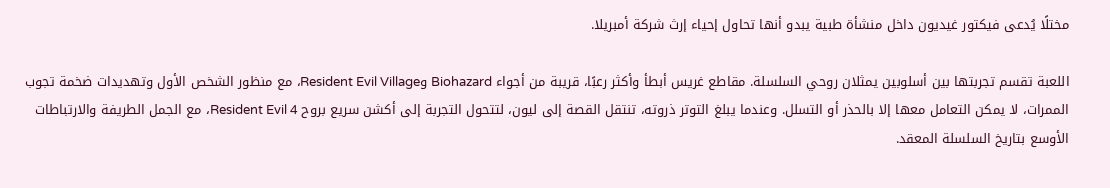مختلًا يُدعى فيكتور غيديون داخل منشأة طبية يبدو أنها تحاول إحياء إرث شركة أمبريلا.

اللعبة تقسم تجربتها بين أسلوبين يمثلان روحي السلسلة. مقاطع غريس أبطأ وأكثر رعبًا، قريبة من أجواء Biohazard وResident Evil Village، مع منظور الشخص الأول وتهديدات ضخمة تجوب الممرات، لا يمكن التعامل معها إلا بالحذر أو التسلل. وعندما يبلغ التوتر ذروته، تنتقل القصة إلى ليون، لتتحول التجربة إلى أكشن سريع بروح Resident Evil 4، مع الجمل الطريفة والارتباطات الأوسع بتاريخ السلسلة المعقد.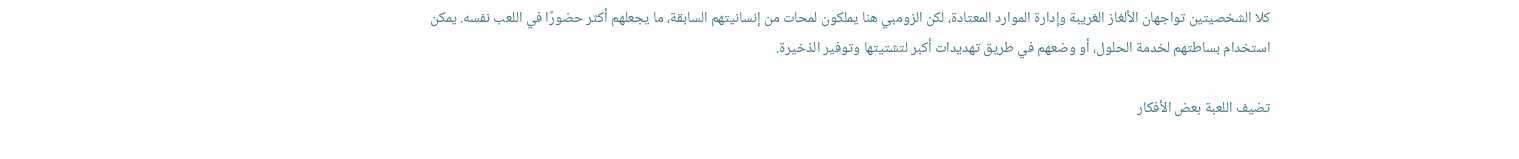كلا الشخصيتين تواجهان الألغاز الغريبة وإدارة الموارد المعتادة، لكن الزومبي هنا يملكون لمحات من إنسانيتهم السابقة، ما يجعلهم أكثر حضورًا في اللعب نفسه. يمكن استخدام بساطتهم لخدمة الحلول، أو وضعهم في طريق تهديدات أكبر لتشتيتها وتوفير الذخيرة.

تضيف اللعبة بعض الأفكار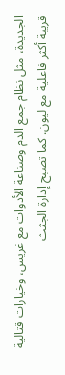الجديدة، مثل نظام جمع الدم وصناعة الأدوات مع غريس، وخيارات قتالية قريبة أكثر فاعلية مع ليون. كما تصبح إدارة الجثث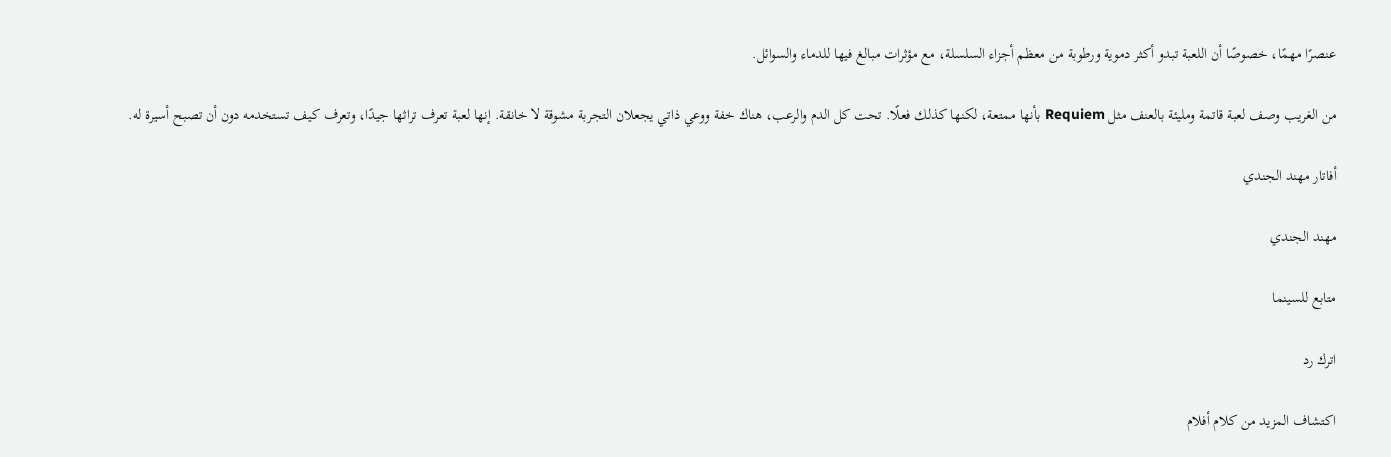عنصرًا مهمًا، خصوصًا أن اللعبة تبدو أكثر دموية ورطوبة من معظم أجزاء السلسلة، مع مؤثرات مبالغ فيها للدماء والسوائل.

من الغريب وصف لعبة قاتمة ومليئة بالعنف مثل Requiem بأنها ممتعة، لكنها كذلك فعلًا. تحت كل الدم والرعب، هناك خفة ووعي ذاتي يجعلان التجربة مشوقة لا خانقة. إنها لعبة تعرف تراثها جيدًا، وتعرف كيف تستخدمه دون أن تصبح أسيرة له.

أفاتار مهند الجندي

مهند الجندي

متابع للسينما

اترك رد

اكتشاف المزيد من كلام أفلام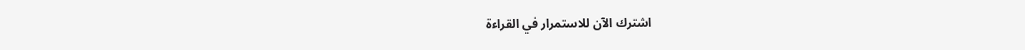اشترك الآن للاستمرار في القراءة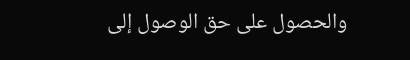والحصول على حق الوصول إلى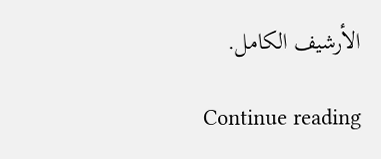الأرشيف الكامل.

Continue reading